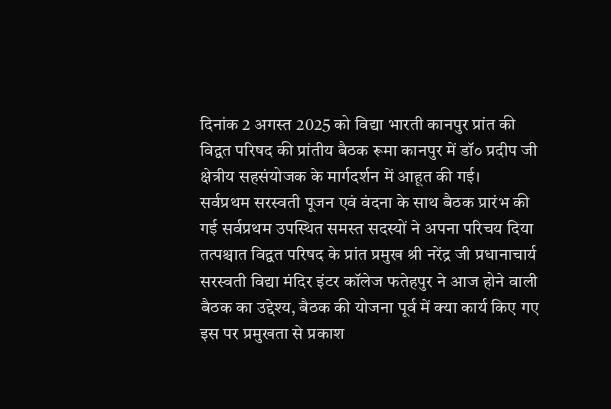दिनांक 2 अगस्त 2025 को विद्या भारती कानपुर प्रांत की विद्वत परिषद की प्रांतीय बैठक रूमा कानपुर में डॉ० प्रदीप जी क्षेत्रीय सहसंयोजक के मार्गदर्शन में आहूत की गई।
सर्वप्रथम सरस्वती पूजन एवं वंदना के साथ बैठक प्रारंभ की गई सर्वप्रथम उपस्थित समस्त सदस्यों ने अपना परिचय दिया तत्पश्चात विद्वत परिषद के प्रांत प्रमुख श्री नरेंद्र जी प्रधानाचार्य सरस्वती विद्या मंदिर इंटर कॉलेज फतेहपुर ने आज होने वाली बैठक का उद्देश्य, बैठक की योजना पूर्व में क्या कार्य किए गए इस पर प्रमुखता से प्रकाश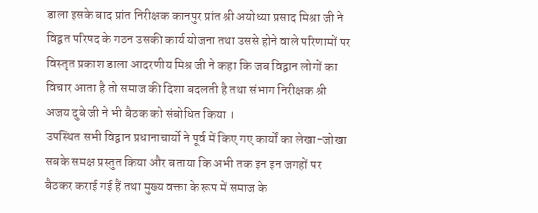डाला इसके बाद प्रांत निरीक्षक कानपुर प्रांत श्री अयोध्या प्रसाद मिश्रा जी ने विद्वत परिषद के गठन उसकी कार्य योजना तथा उससे होने वाले परिणामों पर विस्तृत प्रकाश डाला आदरणीय मिश्र जी ने कहा कि जब विद्वान लोगों का विचार आता है तो समाज की दिशा बदलती है तथा संभाग निरीक्षक श्री अजय दुबे जी ने भी बैठक को संबोधित किया ।
उपस्थित सभी विद्वान प्रधानाचार्यो ने पूर्व में किए गए कार्यों का लेखा-जोखा सबके समक्ष प्रस्तुत किया और बताया कि अभी तक इन इन जगहों पर बैठकर कराई गई हैं तथा मुख्य वक्ता के रूप में समाज के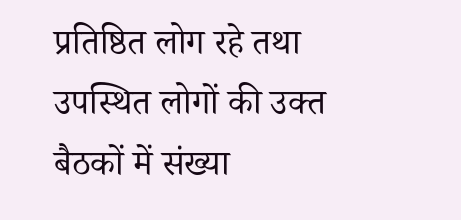प्रतिष्ठित लोग रहे तथा उपस्थित लोगों की उक्त बैठकों में संख्या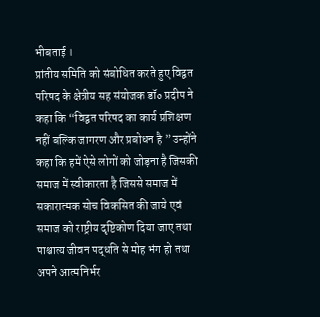भीबताई ।
प्रांतीय समिति को संबोधित करते हुए विद्वत परिषद के क्षेत्रीय सह संयोजक डॉ० प्रदीप ने कहा कि “विद्वत परिषद का कार्य प्रशिक्षण नहीं बल्कि जागरण और प्रबोधन है ” उन्होंने कहा कि हमें ऐसे लोगों को जोड़ना है जिसकी समाज में स्वीकारता है जिससे समाज में सकारात्मक सोच विकसित की जाये एवं समाज को राष्ट्रीय दृष्टिकोण दिया जाए तथा पाश्चात्य जीवन पद्धति से मोह भंग हो तथा अपने आत्मनिर्भर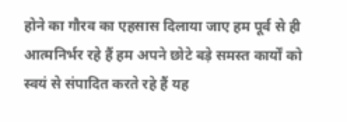होने का गौरव का एहसास दिलाया जाए हम पूर्व से ही आत्मनिर्भर रहे हैं हम अपने छोटे बड़े समस्त कार्यों को स्वयं से संपादित करते रहे हैं यह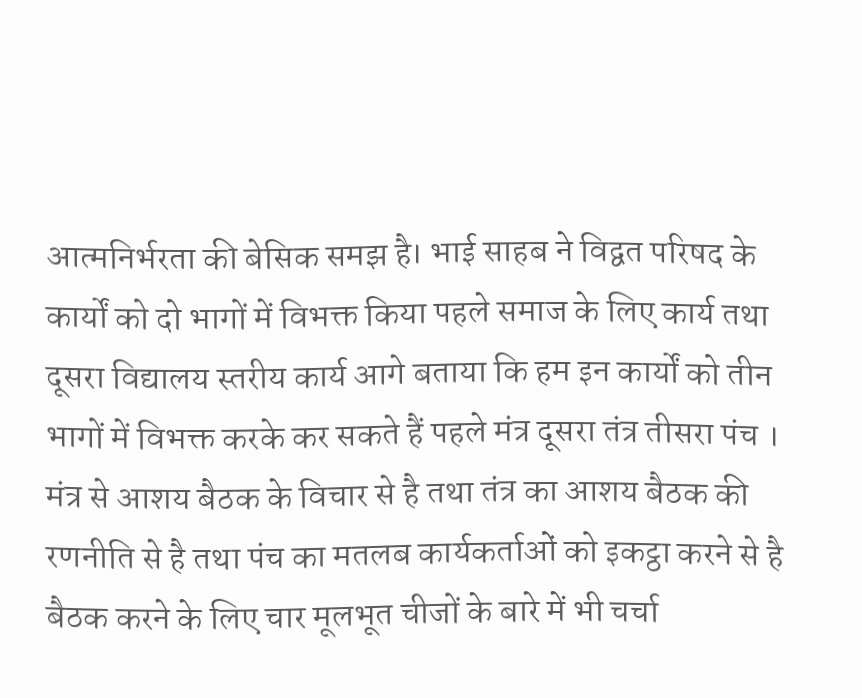आत्मनिर्भरता की बेसिक समझ है। भाई साहब ने विद्वत परिषद के कार्यों को दो भागों में विभक्त किया पहले समाज के लिए कार्य तथा दूसरा विद्यालय स्तरीय कार्य आगे बताया कि हम इन कार्यों को तीन भागों में विभक्त करके कर सकते हैं पहले मंत्र दूसरा तंत्र तीसरा पंच । मंत्र से आशय बैठक के विचार से है तथा तंत्र का आशय बैठक की रणनीति से है तथा पंच का मतलब कार्यकर्ताओं को इकट्ठा करने से है बैठक करने के लिए चार मूलभूत चीजों के बारे में भी चर्चा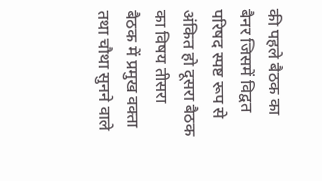की पहले बैठक का बैनर जिसमें विद्वत परिषद स्पष्ट रूप से अंकित हो दूसरा बैठक का विषय तीसरा बैठक में प्रमुख वक्ता तथा चौथा सुनने वाले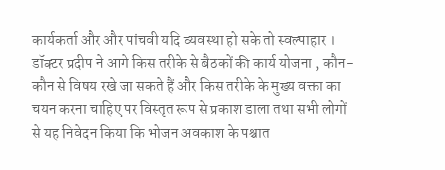कार्यकर्ता और और पांचवी यदि व्यवस्था हो सके तो स्वल्पाहार ।
डॉक्टर प्रदीप ने आगे किस तरीके से बैठकों की कार्य योजना , कौन-कौन से विषय रखे जा सकते हैं और किस तरीके के मुख्य वक्ता का चयन करना चाहिए पर विस्तृत रूप से प्रकाश डाला तथा सभी लोगों से यह निवेदन किया कि भोजन अवकाश के पश्चात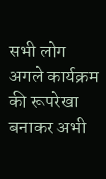सभी लोग अगले कार्यक्रम की रूपरेखा बनाकर अभी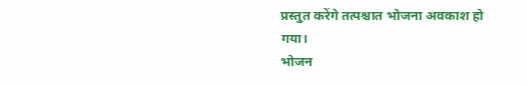प्रस्तुत करेंगे तत्पश्चात भोजना अवकाश हो गया।
भोजन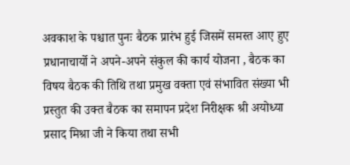अवकाश के पश्चात पुनः बैठक प्रारंभ हुई जिसमें समस्त आए हुए प्रधानाचार्यो ने अपने-अपने संकुल की कार्य योजना , बैठक का विषय बैठक की तिथि तथा प्रमुख वक्ता एवं संभावित संख्या भी प्रस्तुत की उक्त बैठक का समापन प्रदेश निरीक्षक श्री अयोध्या प्रसाद मिश्रा जी ने किया तथा सभी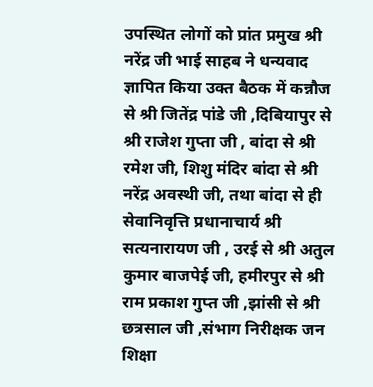उपस्थित लोगों को प्रांत प्रमुख श्री नरेंद्र जी भाई साहब ने धन्यवाद ज्ञापित किया उक्त बैठक में कन्नौज से श्री जितेंद्र पांडे जी ,दिबियापुर से श्री राजेश गुप्ता जी , बांदा से श्री रमेश जी, शिशु मंदिर बांदा से श्री नरेंद्र अवस्थी जी, तथा बांदा से ही सेवानिवृत्ति प्रधानाचार्य श्री सत्यनारायण जी , उरई से श्री अतुल कुमार बाजपेई जी, हमीरपुर से श्री राम प्रकाश गुप्त जी ,झांसी से श्री छत्रसाल जी ,संभाग निरीक्षक जन शिक्षा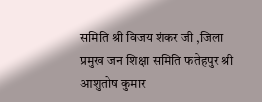समिति श्री विजय शंकर जी ,जिला प्रमुख जन शिक्षा समिति फतेहपुर श्री आशुतोष कुमार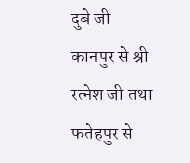दुबे जी कानपुर से श्री रत्नेश जी तथा फतेहपुर से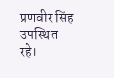प्रणवीर सिंह उपस्थित रहे।